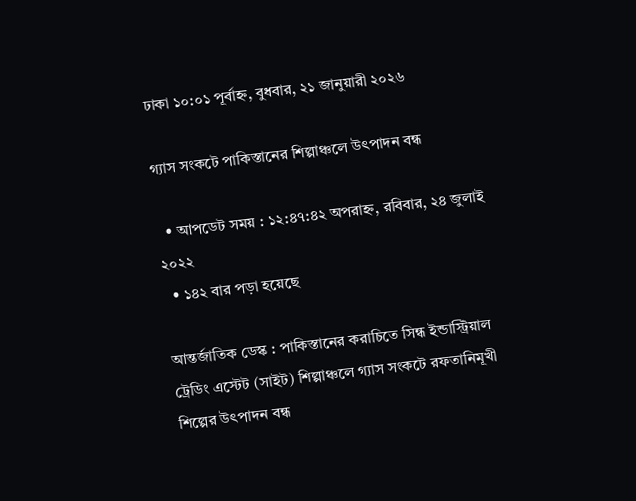ঢাকা ১০:০১ পূর্বাহ্ন, বুধবার, ২১ জানুয়ারী ২০২৬

গ্যাস সংকটে পাকিস্তানের শিল্পাঞ্চলে উৎপাদন বন্ধ

  • আপডেট সময় : ১২:৪৭:৪২ অপরাহ্ন, রবিবার, ২৪ জুলাই ২০২২
  • ১৪২ বার পড়া হয়েছে

আন্তর্জাতিক ডেস্ক : পাকিস্তানের করাচিতে সিন্ধ ইন্ডাস্ট্রিয়াল ট্রেডিং এস্টেট (সাইট) শিল্পাঞ্চলে গ্যাস সংকটে রফতানিমূখী শিল্পের উৎপাদন বন্ধ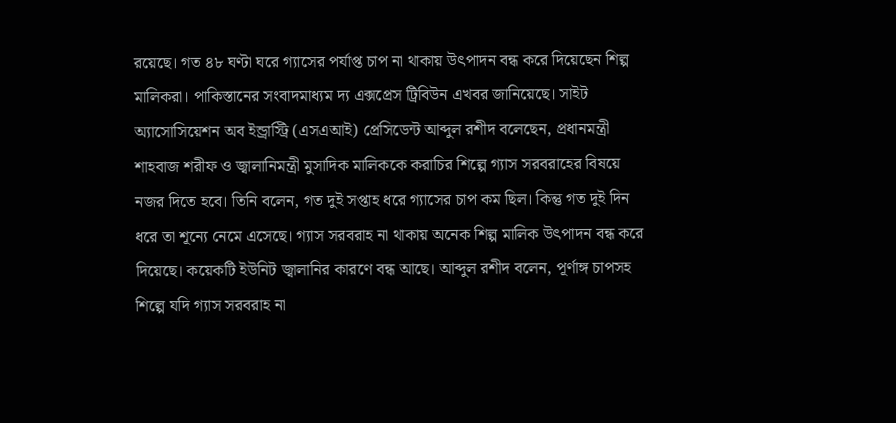রয়েছে। গত ৪৮ ঘণ্টা ঘরে গ্যাসের পর্যাপ্ত চাপ না থাকায় উৎপাদন বন্ধ করে দিয়েছেন শিল্প মালিকরা। পাকিস্তানের সংবাদমাধ্যম দ্য এক্সপ্রেস ট্রিবিউন এখবর জানিয়েছে। সাইট অ্যাসোসিয়েশন অব ইন্ড্রাস্ট্রি (এসএআই) প্রেসিডেন্ট আব্দুল রশীদ বলেছেন, প্রধানমন্ত্রী শাহবাজ শরীফ ও জ্বালানিমন্ত্রী মুসাদিক মালিককে করাচির শিল্পে গ্যাস সরবরাহের বিষয়ে নজর দিতে হবে। তিনি বলেন, গত দুই সপ্তাহ ধরে গ্যাসের চাপ কম ছিল। কিন্তু গত দুই দিন ধরে তা শূন্যে নেমে এসেছে। গ্যাস সরবরাহ না থাকায় অনেক শিল্প মালিক উৎপাদন বন্ধ করে দিয়েছে। কয়েকটি ইউনিট জ্বালানির কারণে বন্ধ আছে। আব্দুল রশীদ বলেন, পূর্ণাঙ্গ চাপসহ শিল্পে যদি গ্যাস সরবরাহ না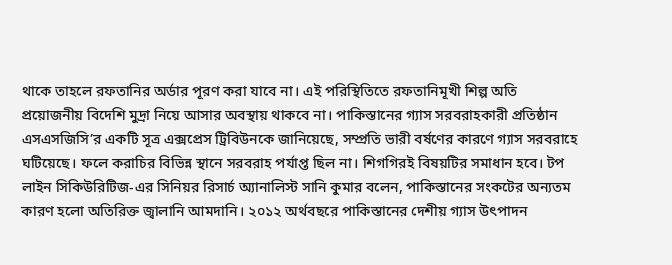থাকে তাহলে রফতানির অর্ডার পূরণ করা যাবে না। এই পরিস্থিতিতে রফতানিমূখী শিল্প অতি প্রয়োজনীয় বিদেশি মুদ্রা নিয়ে আসার অবস্থায় থাকবে না। পাকিস্তানের গ্যাস সরবরাহকারী প্রতিষ্ঠান এসএসজিসি’র একটি সূত্র এক্সপ্রেস ট্রিবিউনকে জানিয়েছে, সম্প্রতি ভারী বর্ষণের কারণে গ্যাস সরবরাহে ঘটিয়েছে। ফলে করাচির বিভিন্ন স্থানে সরবরাহ পর্যাপ্ত ছিল না। শিগগিরই বিষয়টির সমাধান হবে। টপ লাইন সিকিউরিটিজ-এর সিনিয়র রিসার্চ অ্যানালিস্ট সানি কুমার বলেন, পাকিস্তানের সংকটের অন্যতম কারণ হলো অতিরিক্ত জ্বালানি আমদানি। ২০১২ অর্থবছরে পাকিস্তানের দেশীয় গ্যাস উৎপাদন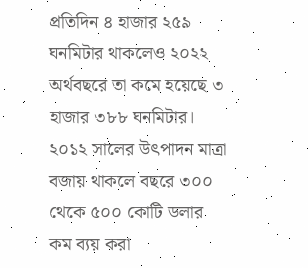প্রতিদিন ৪ হাজার ২৫৯ ঘনমিটার থাকলেও ২০২২ অর্থবছরে তা কমে হয়েছে ৩ হাজার ৩৮৮ ঘনমিটার। ২০১২ সালের উৎপাদন মাত্রা বজায় থাকলে বছরে ৩০০ থেকে ৫০০ কোটি ডলার কম ব্যয় করা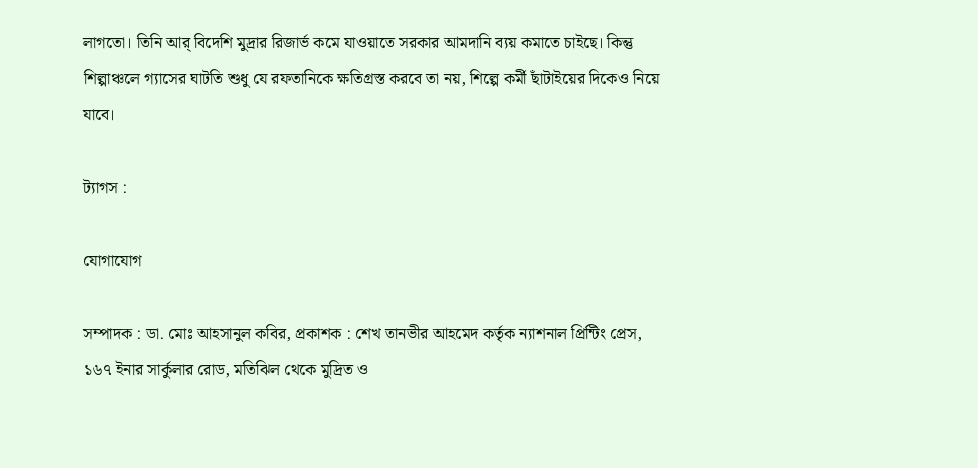লাগতো। তিনি আর্ বিদেশি মুদ্রার রিজার্ভ কমে যাওয়াতে সরকার আমদানি ব্যয় কমাতে চাইছে। কিন্তু শিল্পাঞ্চলে গ্যাসের ঘাটতি শুধু যে রফতানিকে ক্ষতিগ্রস্ত করবে তা নয়, শিল্পে কর্মী ছাঁটাইয়ের দিকেও নিয়ে যাবে।

ট্যাগস :

যোগাযোগ

সম্পাদক : ডা. মোঃ আহসানুল কবির, প্রকাশক : শেখ তানভীর আহমেদ কর্তৃক ন্যাশনাল প্রিন্টিং প্রেস, ১৬৭ ইনার সার্কুলার রোড, মতিঝিল থেকে মুদ্রিত ও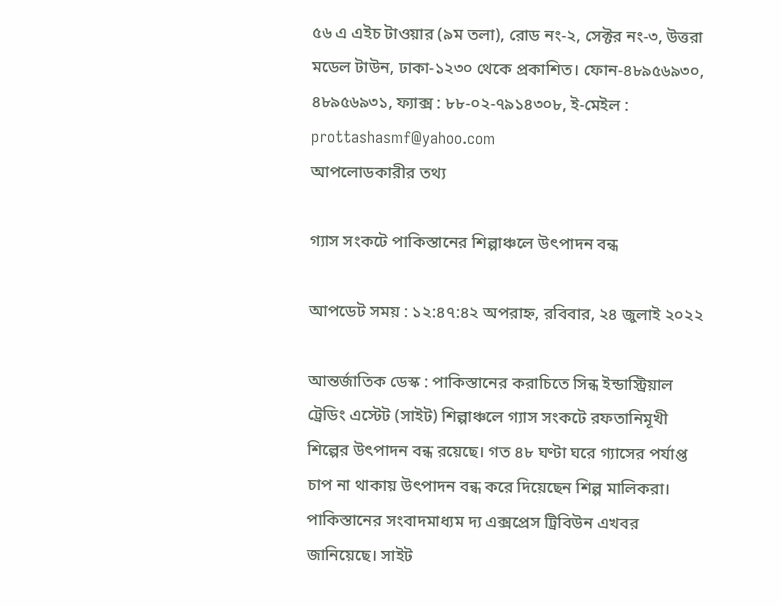৫৬ এ এইচ টাওয়ার (৯ম তলা), রোড নং-২, সেক্টর নং-৩, উত্তরা মডেল টাউন, ঢাকা-১২৩০ থেকে প্রকাশিত। ফোন-৪৮৯৫৬৯৩০, ৪৮৯৫৬৯৩১, ফ্যাক্স : ৮৮-০২-৭৯১৪৩০৮, ই-মেইল : prottashasmf@yahoo.com
আপলোডকারীর তথ্য

গ্যাস সংকটে পাকিস্তানের শিল্পাঞ্চলে উৎপাদন বন্ধ

আপডেট সময় : ১২:৪৭:৪২ অপরাহ্ন, রবিবার, ২৪ জুলাই ২০২২

আন্তর্জাতিক ডেস্ক : পাকিস্তানের করাচিতে সিন্ধ ইন্ডাস্ট্রিয়াল ট্রেডিং এস্টেট (সাইট) শিল্পাঞ্চলে গ্যাস সংকটে রফতানিমূখী শিল্পের উৎপাদন বন্ধ রয়েছে। গত ৪৮ ঘণ্টা ঘরে গ্যাসের পর্যাপ্ত চাপ না থাকায় উৎপাদন বন্ধ করে দিয়েছেন শিল্প মালিকরা। পাকিস্তানের সংবাদমাধ্যম দ্য এক্সপ্রেস ট্রিবিউন এখবর জানিয়েছে। সাইট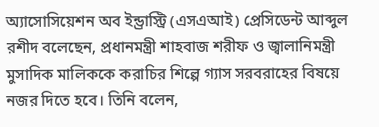অ্যাসোসিয়েশন অব ইন্ড্রাস্ট্রি (এসএআই) প্রেসিডেন্ট আব্দুল রশীদ বলেছেন, প্রধানমন্ত্রী শাহবাজ শরীফ ও জ্বালানিমন্ত্রী মুসাদিক মালিককে করাচির শিল্পে গ্যাস সরবরাহের বিষয়ে নজর দিতে হবে। তিনি বলেন,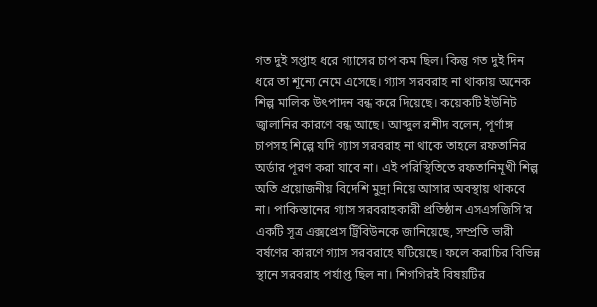গত দুই সপ্তাহ ধরে গ্যাসের চাপ কম ছিল। কিন্তু গত দুই দিন ধরে তা শূন্যে নেমে এসেছে। গ্যাস সরবরাহ না থাকায় অনেক শিল্প মালিক উৎপাদন বন্ধ করে দিয়েছে। কয়েকটি ইউনিট জ্বালানির কারণে বন্ধ আছে। আব্দুল রশীদ বলেন, পূর্ণাঙ্গ চাপসহ শিল্পে যদি গ্যাস সরবরাহ না থাকে তাহলে রফতানির অর্ডার পূরণ করা যাবে না। এই পরিস্থিতিতে রফতানিমূখী শিল্প অতি প্রয়োজনীয় বিদেশি মুদ্রা নিয়ে আসার অবস্থায় থাকবে না। পাকিস্তানের গ্যাস সরবরাহকারী প্রতিষ্ঠান এসএসজিসি’র একটি সূত্র এক্সপ্রেস ট্রিবিউনকে জানিয়েছে, সম্প্রতি ভারী বর্ষণের কারণে গ্যাস সরবরাহে ঘটিয়েছে। ফলে করাচির বিভিন্ন স্থানে সরবরাহ পর্যাপ্ত ছিল না। শিগগিরই বিষয়টির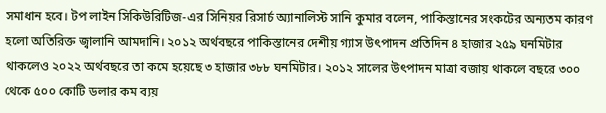সমাধান হবে। টপ লাইন সিকিউরিটিজ-এর সিনিয়র রিসার্চ অ্যানালিস্ট সানি কুমার বলেন, পাকিস্তানের সংকটের অন্যতম কারণ হলো অতিরিক্ত জ্বালানি আমদানি। ২০১২ অর্থবছরে পাকিস্তানের দেশীয় গ্যাস উৎপাদন প্রতিদিন ৪ হাজার ২৫৯ ঘনমিটার থাকলেও ২০২২ অর্থবছরে তা কমে হয়েছে ৩ হাজার ৩৮৮ ঘনমিটার। ২০১২ সালের উৎপাদন মাত্রা বজায় থাকলে বছরে ৩০০ থেকে ৫০০ কোটি ডলার কম ব্যয়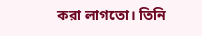করা লাগতো। তিনি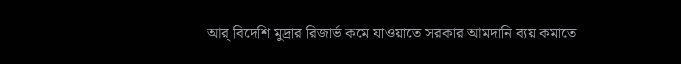আর্ বিদেশি মুদ্রার রিজার্ভ কমে যাওয়াতে সরকার আমদানি ব্যয় কমাতে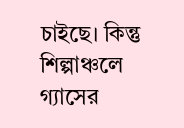চাইছে। কিন্তু শিল্পাঞ্চলে গ্যাসের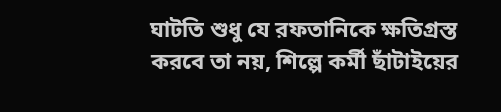ঘাটতি শুধু যে রফতানিকে ক্ষতিগ্রস্ত করবে তা নয়, শিল্পে কর্মী ছাঁটাইয়ের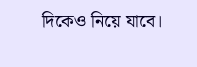দিকেও নিয়ে যাবে।